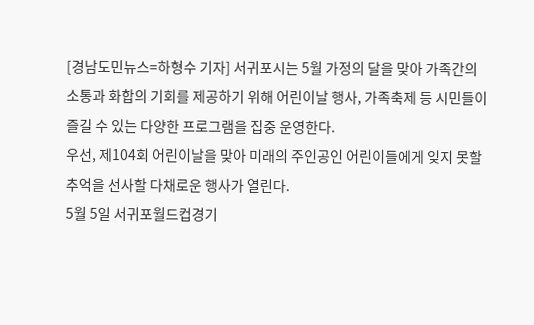[경남도민뉴스=하형수 기자] 서귀포시는 5월 가정의 달을 맞아 가족간의 소통과 화합의 기회를 제공하기 위해 어린이날 행사, 가족축제 등 시민들이 즐길 수 있는 다양한 프로그램을 집중 운영한다.
우선, 제104회 어린이날을 맞아 미래의 주인공인 어린이들에게 잊지 못할 추억을 선사할 다채로운 행사가 열린다.
5월 5일 서귀포월드컵경기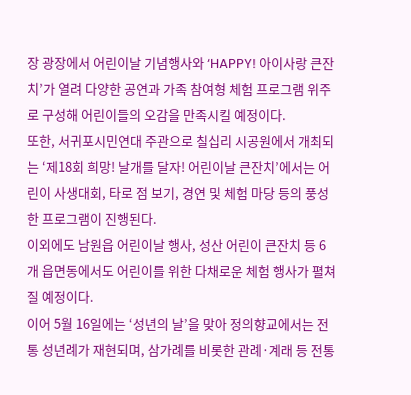장 광장에서 어린이날 기념행사와 ‘HAPPY! 아이사랑 큰잔치’가 열려 다양한 공연과 가족 참여형 체험 프로그램 위주로 구성해 어린이들의 오감을 만족시킬 예정이다.
또한, 서귀포시민연대 주관으로 칠십리 시공원에서 개최되는 ‘제18회 희망! 날개를 달자! 어린이날 큰잔치’에서는 어린이 사생대회, 타로 점 보기, 경연 및 체험 마당 등의 풍성한 프로그램이 진행된다.
이외에도 남원읍 어린이날 행사, 성산 어린이 큰잔치 등 6개 읍면동에서도 어린이를 위한 다채로운 체험 행사가 펼쳐질 예정이다.
이어 5월 16일에는 ‘성년의 날’을 맞아 정의향교에서는 전통 성년례가 재현되며, 삼가례를 비롯한 관례·계래 등 전통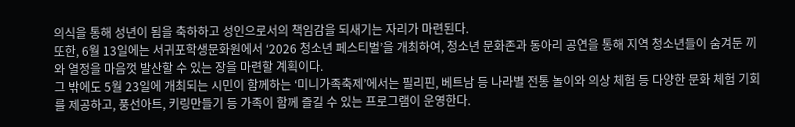의식을 통해 성년이 됨을 축하하고 성인으로서의 책임감을 되새기는 자리가 마련된다.
또한, 6월 13일에는 서귀포학생문화원에서 ‘2026 청소년 페스티벌’을 개최하여, 청소년 문화존과 동아리 공연을 통해 지역 청소년들이 숨겨둔 끼와 열정을 마음껏 발산할 수 있는 장을 마련할 계획이다.
그 밖에도 5월 23일에 개최되는 시민이 함께하는 ‘미니가족축제’에서는 필리핀, 베트남 등 나라별 전통 놀이와 의상 체험 등 다양한 문화 체험 기회를 제공하고, 풍선아트, 키링만들기 등 가족이 함께 즐길 수 있는 프로그램이 운영한다.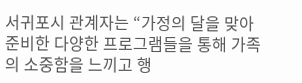서귀포시 관계자는 “가정의 달을 맞아 준비한 다양한 프로그램들을 통해 가족의 소중함을 느끼고 행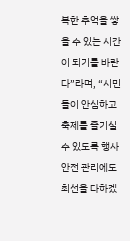복한 추억을 쌓을 수 있는 시간이 되기를 바란다”라며, “시민들이 안심하고 축제를 즐기실 수 있도록 행사 안전 관리에도 최선을 다하겠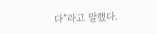다”라고 말했다.